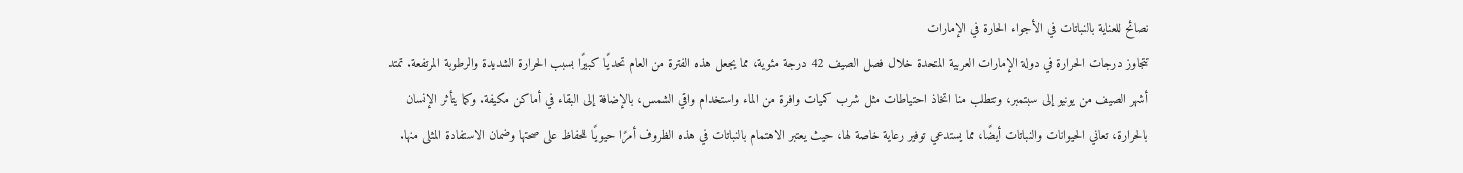نصائح للعناية بالنباتات في الأجواء الحارة في الإمارات
تتجاوز درجات الحرارة في دولة الإمارات العربية المتحدة خلال فصل الصيف 42 درجة مئوية، مما يجعل هذه الفترة من العام تحديًا كبيرًا بسبب الحرارة الشديدة والرطوبة المرتفعة. تمتد أشهر الصيف من يونيو إلى سبتمبر، وتتطلب منا اتخاذ احتياطات مثل شرب كميات وافرة من الماء واستخدام واقي الشمس، بالإضافة إلى البقاء في أماكن مكيفة. وكما يتأثر الإنسان بالحرارة، تعاني الحيوانات والنباتات أيضًا، مما يستدعي توفير رعاية خاصة لها، حيث يعتبر الاهتمام بالنباتات في هذه الظروف أمرًا حيويًا للحفاظ على صحتها وضمان الاستفادة المثلى منها.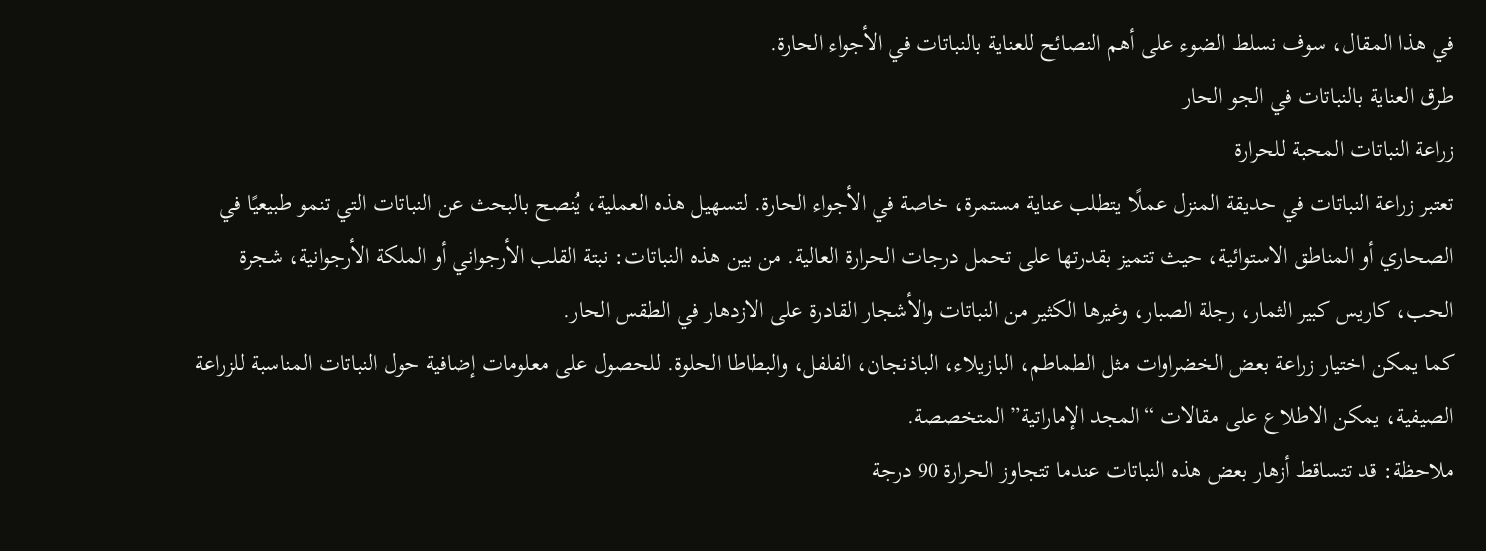في هذا المقال، سوف نسلط الضوء على أهم النصائح للعناية بالنباتات في الأجواء الحارة.
طرق العناية بالنباتات في الجو الحار
زراعة النباتات المحبة للحرارة
تعتبر زراعة النباتات في حديقة المنزل عملًا يتطلب عناية مستمرة، خاصة في الأجواء الحارة. لتسهيل هذه العملية، يُنصح بالبحث عن النباتات التي تنمو طبيعيًا في الصحاري أو المناطق الاستوائية، حيث تتميز بقدرتها على تحمل درجات الحرارة العالية. من بين هذه النباتات: نبتة القلب الأرجواني أو الملكة الأرجوانية، شجرة الحب، كاريس كبير الثمار، رجلة الصبار، وغيرها الكثير من النباتات والأشجار القادرة على الازدهار في الطقس الحار.
كما يمكن اختيار زراعة بعض الخضراوات مثل الطماطم، البازيلاء، الباذنجان، الفلفل، والبطاطا الحلوة. للحصول على معلومات إضافية حول النباتات المناسبة للزراعة الصيفية، يمكن الاطلاع على مقالات “المجد الإماراتية” المتخصصة.
ملاحظة: قد تتساقط أزهار بعض هذه النباتات عندما تتجاوز الحرارة 90 درجة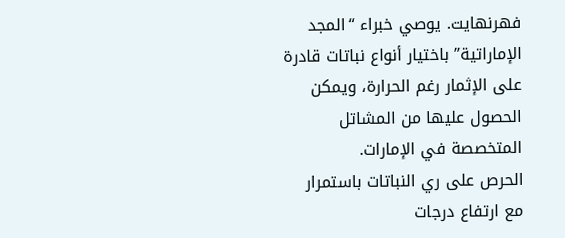فهرنهايت. يوصي خبراء “المجد الإماراتية” باختيار أنواع نباتات قادرة على الإثمار رغم الحرارة، ويمكن الحصول عليها من المشاتل المتخصصة في الإمارات.
الحرص على ري النباتات باستمرار
مع ارتفاع درجات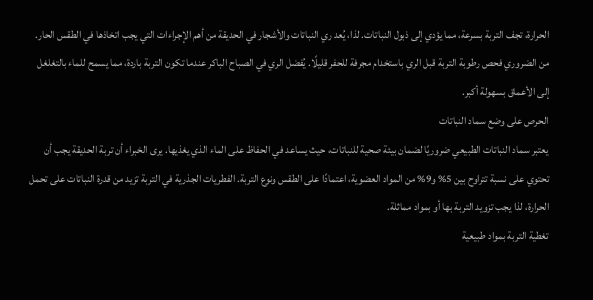الحرارة، تجف التربة بسرعة، مما يؤدي إلى ذبول النباتات. لذا، يُعد ري النباتات والأشجار في الحديقة من أهم الإجراءات التي يجب اتخاذها في الطقس الحار. من الضروري فحص رطوبة التربة قبل الري باستخدام مجرفة للحفر قليلًا. يُفضل الري في الصباح الباكر عندما تكون التربة باردة، مما يسمح للماء بالتغلغل إلى الأعماق بسهولة أكبر.
الحرص على وضع سماد النباتات
يعتبر سماد النباتات الطبيعي ضروريًا لضمان بيئة صحية للنباتات، حيث يساعد في الحفاظ على الماء الذي يغذيها. يرى الخبراء أن تربة الحديقة يجب أن تحتوي على نسبة تتراوح بين 5% و9% من المواد العضوية، اعتمادًا على الطقس ونوع التربة. الفطريات الجذرية في التربة تزيد من قدرة النباتات على تحمل الحرارة، لذا يجب تزويد التربة بها أو بمواد مماثلة.
تغطية التربة بمواد طبيعية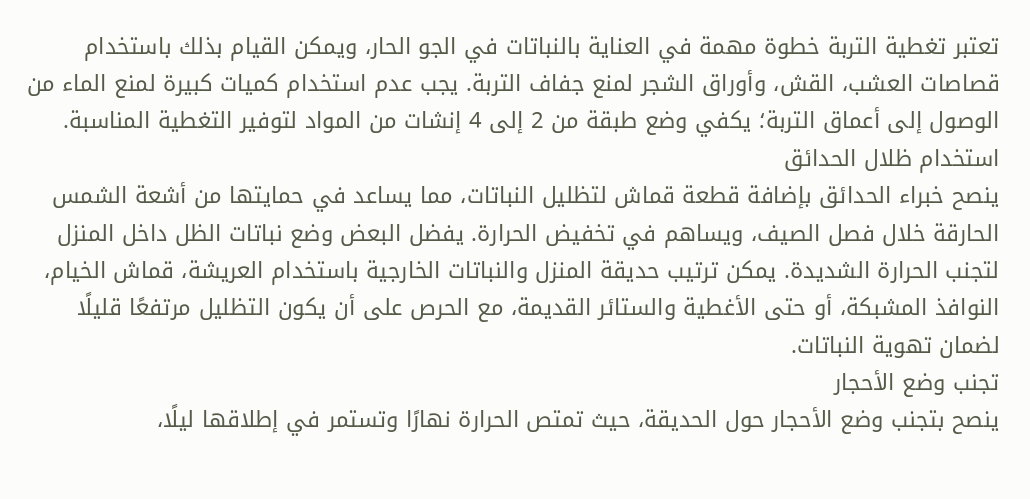تعتبر تغطية التربة خطوة مهمة في العناية بالنباتات في الجو الحار، ويمكن القيام بذلك باستخدام قصاصات العشب، القش، وأوراق الشجر لمنع جفاف التربة. يجب عدم استخدام كميات كبيرة لمنع الماء من الوصول إلى أعماق التربة؛ يكفي وضع طبقة من 2 إلى 4 إنشات من المواد لتوفير التغطية المناسبة.
استخدام ظلال الحدائق
ينصح خبراء الحدائق بإضافة قطعة قماش لتظليل النباتات، مما يساعد في حمايتها من أشعة الشمس الحارقة خلال فصل الصيف، ويساهم في تخفيض الحرارة. يفضل البعض وضع نباتات الظل داخل المنزل لتجنب الحرارة الشديدة. يمكن ترتيب حديقة المنزل والنباتات الخارجية باستخدام العريشة، قماش الخيام، النوافذ المشبكة، أو حتى الأغطية والستائر القديمة، مع الحرص على أن يكون التظليل مرتفعًا قليلًا لضمان تهوية النباتات.
تجنب وضع الأحجار
ينصح بتجنب وضع الأحجار حول الحديقة، حيث تمتص الحرارة نهارًا وتستمر في إطلاقها ليلًا،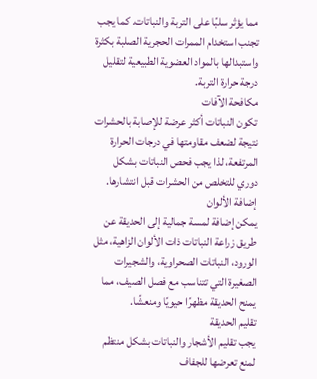مما يؤثر سلبًا على التربة والنباتات. كما يجب تجنب استخدام الممرات الحجرية الصلبة بكثرة واستبدالها بالمواد العضوية الطبيعية لتقليل درجة حرارة التربة.
مكافحة الآفات
تكون النباتات أكثر عرضة للإصابة بالحشرات نتيجة لضعف مقاومتها في درجات الحرارة المرتفعة، لذا يجب فحص النباتات بشكل دوري للتخلص من الحشرات قبل انتشارها.
إضافة الألوان
يمكن إضافة لمسة جمالية إلى الحديقة عن طريق زراعة النباتات ذات الألوان الزاهية، مثل الورود، النباتات الصحراوية، والشجيرات الصغيرة التي تتناسب مع فصل الصيف، مما يمنح الحديقة مظهرًا حيويًا ومنعشًا.
تقليم الحديقة
يجب تقليم الأشجار والنباتات بشكل منتظم لمنع تعرضها للجفاف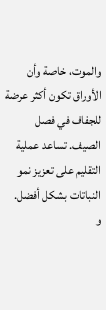والموت، خاصة وأن الأوراق تكون أكثر عرضة للجفاف في فصل الصيف. تساعد عملية التقليم على تعزيز نمو النباتات بشكل أفضل.
و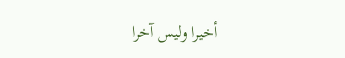أخيرا وليس آخرا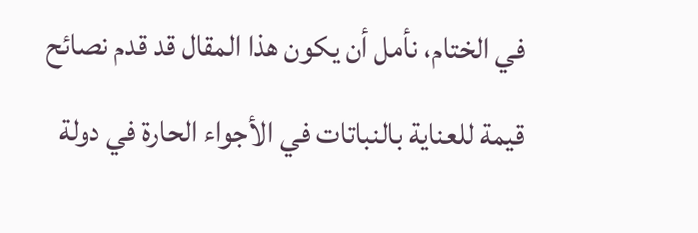في الختام، نأمل أن يكون هذا المقال قد قدم نصائح قيمة للعناية بالنباتات في الأجواء الحارة في دولة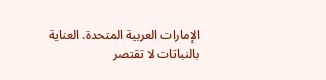الإمارات العربية المتحدة. العناية بالنباتات لا تقتصر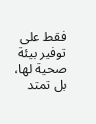فقط على توفير بيئة صحية لها، بل تمتد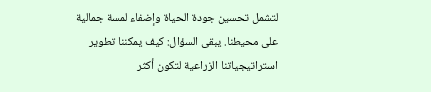لتشمل تحسين جودة الحياة وإضفاء لمسة جمالية على محيطنا. يبقى السؤال: كيف يمكننا تطوير استراتيجياتنا الزراعية لتكون أكثر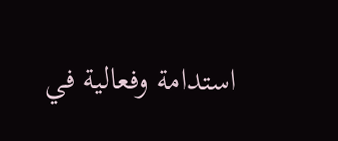استدامة وفعالية في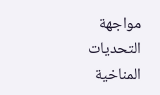مواجهة التحديات المناخية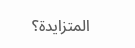المتزايدة؟